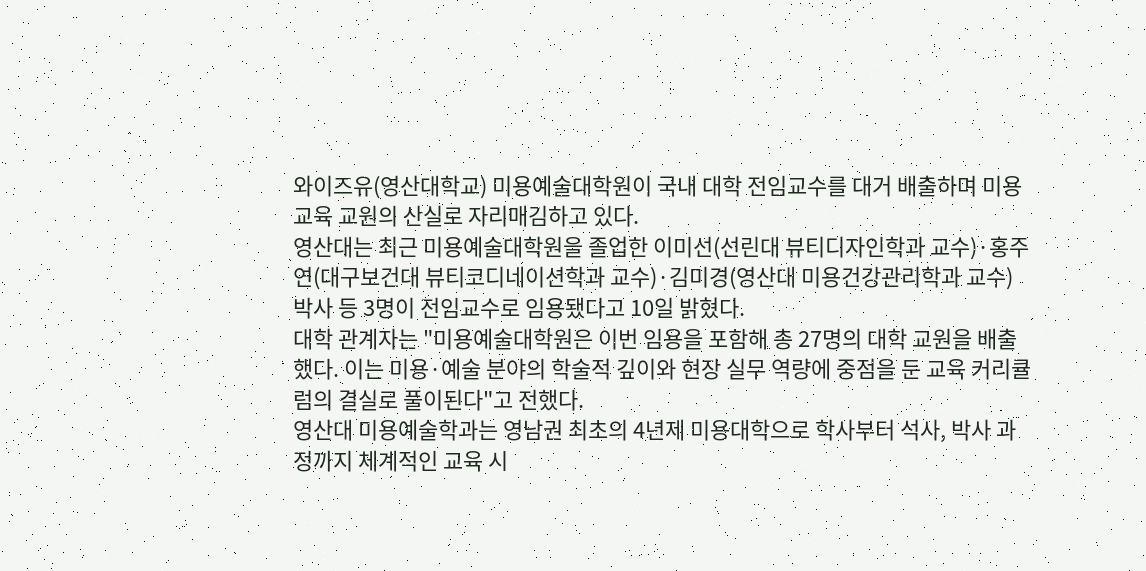와이즈유(영산대학교) 미용예술대학원이 국내 대학 전임교수를 대거 배출하며 미용 교육 교원의 산실로 자리매김하고 있다.
영산대는 최근 미용예술대학원을 졸업한 이미선(선린대 뷰티디자인학과 교수)·홍주연(대구보건대 뷰티코디네이션학과 교수)·김미경(영산대 미용건강관리학과 교수) 박사 등 3명이 전임교수로 임용됐다고 10일 밝혔다.
대학 관계자는 "미용예술대학원은 이번 임용을 포함해 총 27명의 대학 교원을 배출했다. 이는 미용·예술 분야의 학술적 깊이와 현장 실무 역량에 중점을 둔 교육 커리큘럼의 결실로 풀이된다"고 전했다.
영산대 미용예술학과는 영남권 최초의 4년제 미용대학으로 학사부터 석사, 박사 과정까지 체계적인 교육 시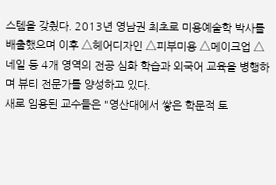스템을 갖췄다. 2013년 영남권 최초로 미용예술학 박사를 배출했으며 이후 △헤어디자인 △피부미용 △메이크업 △네일 등 4개 영역의 전공 심화 학습과 외국어 교육을 병행하며 뷰티 전문가를 양성하고 있다.
새로 임용된 교수들은 "영산대에서 쌓은 학문적 토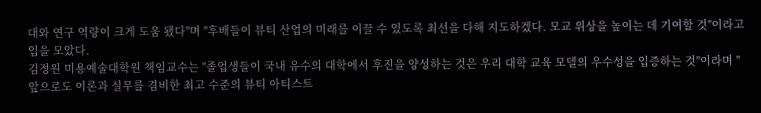대와 연구 역량이 크게 도움 됐다"며 "후배들이 뷰티 산업의 미래를 이끌 수 있도록 최선을 다해 지도하겠다. 모교 위상을 높이는 데 기여할 것"이라고 입을 모았다.
김정원 미용예술대학원 책임교수는 "졸업생들이 국내 유수의 대학에서 후진을 양성하는 것은 우리 대학 교육 모델의 우수성을 입증하는 것"이라며 "앞으로도 이론과 실무를 겸비한 최고 수준의 뷰티 아티스트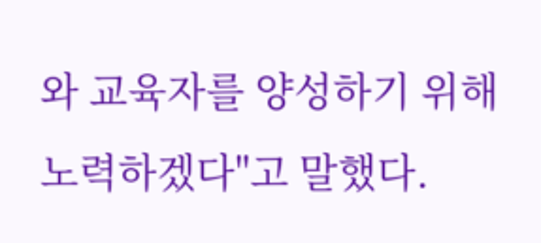와 교육자를 양성하기 위해 노력하겠다"고 말했다.